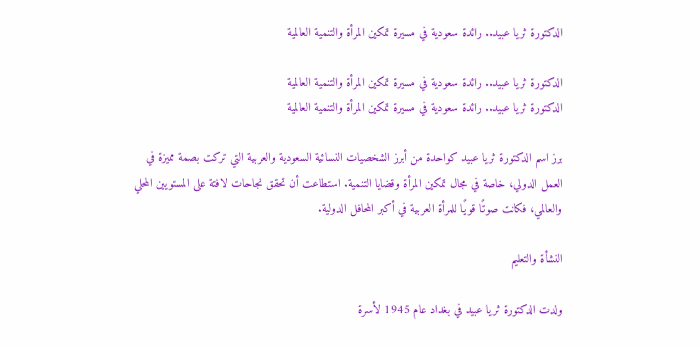الدكتورة ثريا عبيد.. رائدة سعودية في مسيرة تمكين المرأة والتنمية العالمية

الدكتورة ثريا عبيد.. رائدة سعودية في مسيرة تمكين المرأة والتنمية العالمية
الدكتورة ثريا عبيد.. رائدة سعودية في مسيرة تمكين المرأة والتنمية العالمية

برز اسم الدكتورة ثريا عبيد كواحدة من أبرز الشخصيات النسائية السعودية والعربية التي تركت بصمة مميزة في العمل الدولي، خاصة في مجال تمكين المرأة وقضايا التنمية. استطاعت أن تحقق نجاحات لافتة على المستويين المحلي والعالمي، فكانت صوتًا قويًا للمرأة العربية في أكبر المحافل الدولية.

النشأة والتعليم

ولدت الدكتورة ثريا عبيد في بغداد عام 1945 لأسرة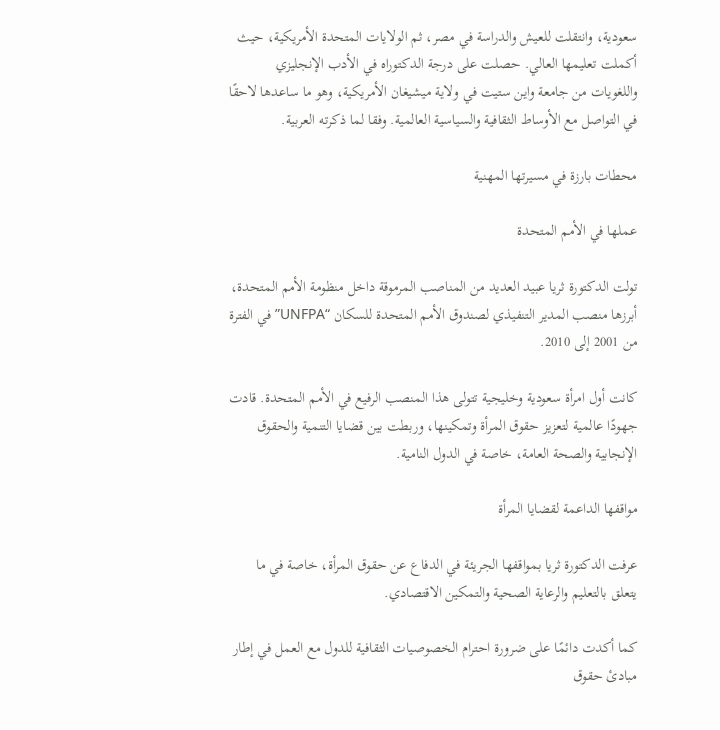سعودية، وانتقلت للعيش والدراسة في مصر، ثم الولايات المتحدة الأمريكية، حيث أكملت تعليمها العالي. حصلت على درجة الدكتوراه في الأدب الإنجليزي واللغويات من جامعة واين ستيت في ولاية ميشيغان الأمريكية، وهو ما ساعدها لاحقًا في التواصل مع الأوساط الثقافية والسياسية العالمية. وفقا لما ذكرته العربية.

محطات بارزة في مسيرتها المهنية

عملها في الأمم المتحدة

تولت الدكتورة ثريا عبيد العديد من المناصب المرموقة داخل منظومة الأمم المتحدة، أبرزها منصب المدير التنفيذي لصندوق الأمم المتحدة للسكان “UNFPA” في الفترة من 2001 إلى 2010.

كانت أول امرأة سعودية وخليجية تتولى هذا المنصب الرفيع في الأمم المتحدة. قادت جهودًا عالمية لتعزيز حقوق المرأة وتمكينها، وربطت بين قضايا التنمية والحقوق الإنجابية والصحة العامة، خاصة في الدول النامية.

مواقفها الداعمة لقضايا المرأة

عرفت الدكتورة ثريا بمواقفها الجريئة في الدفاع عن حقوق المرأة، خاصة في ما يتعلق بالتعليم والرعاية الصحية والتمكين الاقتصادي.

كما أكدت دائمًا على ضرورة احترام الخصوصيات الثقافية للدول مع العمل في إطار مبادئ حقوق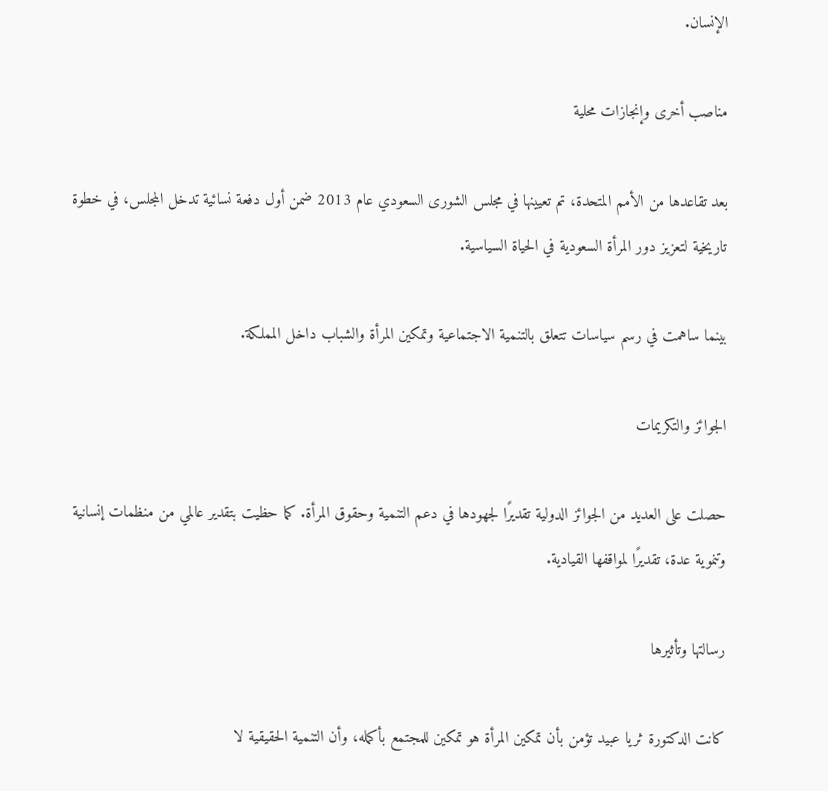الإنسان.

مناصب أخرى وإنجازات محلية

بعد تقاعدها من الأمم المتحدة، تم تعيينها في مجلس الشورى السعودي عام 2013 ضمن أول دفعة نسائية تدخل المجلس، في خطوة تاريخية لتعزيز دور المرأة السعودية في الحياة السياسية.

بينما ساهمت في رسم سياسات تتعلق بالتنمية الاجتماعية وتمكين المرأة والشباب داخل المملكة.

الجوائز والتكريمات

حصلت على العديد من الجوائز الدولية تقديرًا لجهودها في دعم التنمية وحقوق المرأة. كما حظيت بتقدير عالمي من منظمات إنسانية وتنموية عدة، تقديرًا لمواقفها القيادية.

رسالتها وتأثيرها

كانت الدكتورة ثريا عبيد تؤمن بأن تمكين المرأة هو تمكين للمجتمع بأكمله، وأن التنمية الحقيقية لا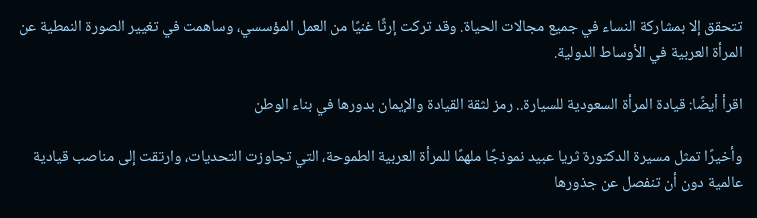تتحقق إلا بمشاركة النساء في جميع مجالات الحياة. وقد تركت إرثًا غنيًا من العمل المؤسسي، وساهمت في تغيير الصورة النمطية عن المرأة العربية في الأوساط الدولية.

اقرأ أيضًا: قيادة المرأة السعودية للسيارة.. رمز لثقة القيادة والإيمان بدورها في بناء الوطن

وأخيرًا تمثل مسيرة الدكتورة ثريا عبيد نموذجًا ملهمًا للمرأة العربية الطموحة، التي تجاوزت التحديات، وارتقت إلى مناصب قيادية عالمية دون أن تنفصل عن جذورها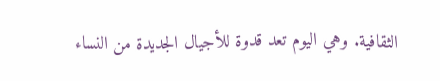الثقافية. وهي اليوم تعد قدوة للأجيال الجديدة من النساء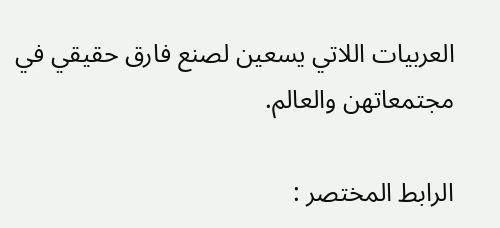العربيات اللاتي يسعين لصنع فارق حقيقي في مجتمعاتهن والعالم.

الرابط المختصر :